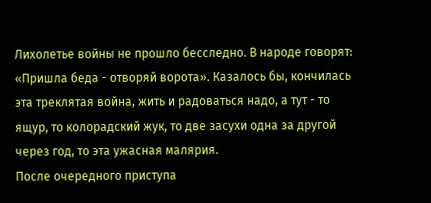Лихолетье войны не прошло бесследно. В народе говорят: «Пришла беда - отворяй ворота». Казалось бы, кончилась эта треклятая война, жить и радоваться надо, а тут - то ящур, то колорадский жук, то две засухи одна за другой через год, то эта ужасная малярия.
После очередного приступа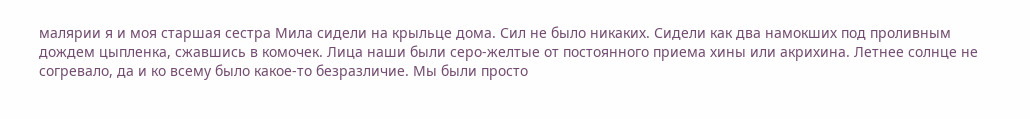малярии я и моя старшая сестра Мила сидели на крыльце дома. Сил не было никаких. Сидели как два намокших под проливным дождем цыпленка, сжавшись в комочек. Лица наши были серо-желтые от постоянного приема хины или акрихина. Летнее солнце не согревало, да и ко всему было какое-то безразличие. Мы были просто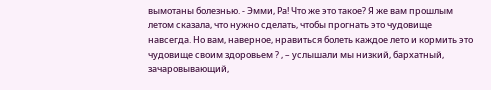вымотаны болезнью. - Эмми, Ра! Что же это такое? Я же вам прошлым летом сказала, что нужно сделать, чтобы прогнать это чудовище навсегда. Но вам, наверное, нравиться болеть каждое лето и кормить это чудовище своим здоровьем ? , – услышали мы низкий, бархатный, зачаровывающий,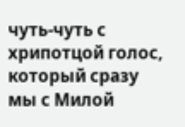чуть-чуть с хрипотцой голос, который сразу мы с Милой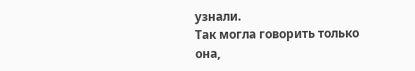узнали.
Так могла говорить только она,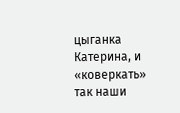цыганка Катерина, и «коверкать» так наши